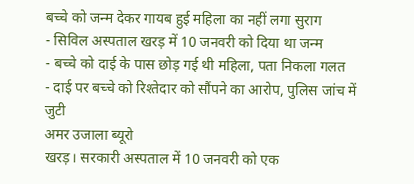बच्चे को जन्म देकर गायब हुई महिला का नहीं लगा सुराग
- सिविल अस्पताल खरड़ में 10 जनवरी को दिया था जन्म
- बच्चे को दाई के पास छोड़ गई थी महिला, पता निकला गलत
- दाई पर बच्चे को रिश्तेदार को सौंपने का आरोप, पुलिस जांच में जुटी
अमर उजाला ब्यूरो
खरड़। सरकारी अस्पताल में 10 जनवरी को एक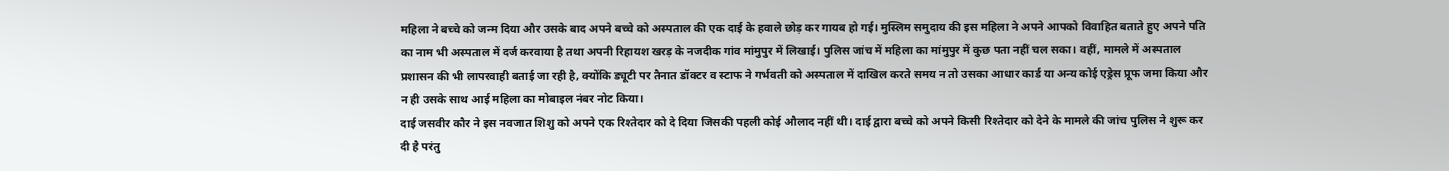महिला ने बच्चे को जन्म दिया और उसके बाद अपने बच्चे को अस्पताल की एक दाई के हवाले छोड़ कर गायब हो गई। मुस्लिम समुदाय की इस महिला ने अपने आपको विवाहित बताते हुए अपने पति का नाम भी अस्पताल में दर्ज करवाया है तथा अपनी रिहायश खरड़ के नजदीक गांव मांमुपुर में लिखाई। पुलिस जांच में महिला का मांमुपुर में कुछ पता नहीं चल सका। वहीं, मामले में अस्पताल प्रशासन की भी लापरवाही बताई जा रही है, क्योंकि ड्यूटी पर तैनात डॉक्टर व स्टाफ ने गर्भवती को अस्पताल में दाखिल करते समय न तो उसका आधार कार्ड या अन्य कोई एड्रेस प्रूफ जमा किया और न ही उसके साथ आई महिला का मोबाइल नंबर नोट किया।
दाई जसवीर कौर ने इस नवजात शिशु को अपने एक रिश्तेदार को दे दिया जिसकी पहली कोई औलाद नहीं थी। दाई द्वारा बच्चे को अपने किसी रिश्तेदार को देने के मामले की जांच पुलिस ने शुरू कर दी है परंतु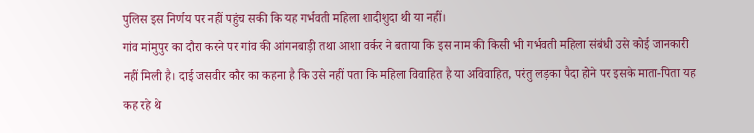पुलिस इस निर्णय पर नहीं पहुंच सकी कि यह गर्भवती महिला शादीशुदा थी या नहीं।
गांव मांमुपुर का दौरा करने पर गांव की आंगनबाड़ी तथा आशा वर्कर ने बताया कि इस नाम की किसी भी गर्भवती महिला संबंधी उसे कोई जानकारी नहीं मिली है। दाई जसवीर कौर का कहना है कि उसे नहीं पता कि महिला विवाहित है या अविवाहित, परंतु लड़का पैदा होने पर इसके माता-पिता यह कह रहे थे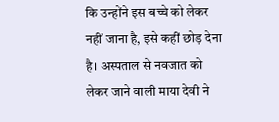कि उन्होंने इस बच्चे को लेकर नहीं जाना है, इसे कहीं छोड़ देना है। अस्पताल से नवजात को लेकर जाने वाली माया देवी ने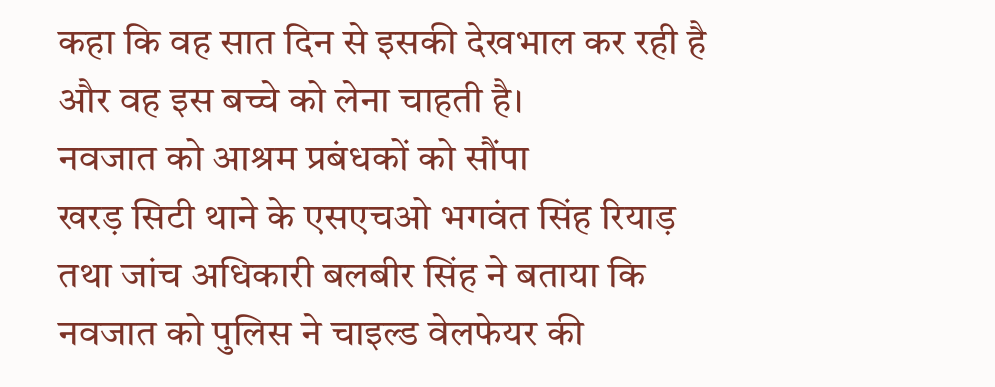कहा कि वह सात दिन से इसकी देखभाल कर रही है और वह इस बच्चे को लेना चाहती है।
नवजात को आश्रम प्रबंधकों को सौंपा
खरड़ सिटी थाने के एसएचओ भगवंत सिंह रियाड़ तथा जांच अधिकारी बलबीर सिंह ने बताया कि नवजात को पुलिस ने चाइल्ड वेलफेयर की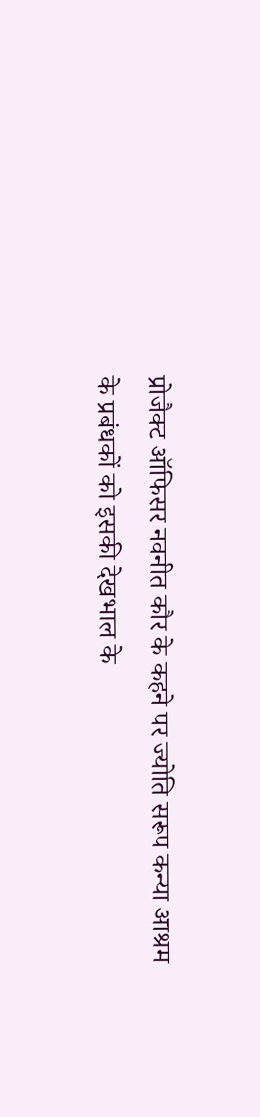प्रोजैक्ट ऑफिसर नवनीत कौर के कहने पर ज्योति सरूप कन्या आश्रम के प्रबंधकों को इसकी देखभाल के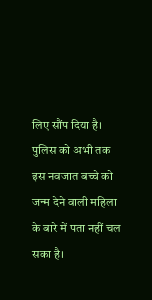लिए सौंप दिया है। पुलिस को अभी तक इस नवजात बच्चे को जन्म देने वाली महिला के बारे में पता नहीं चल सका है।